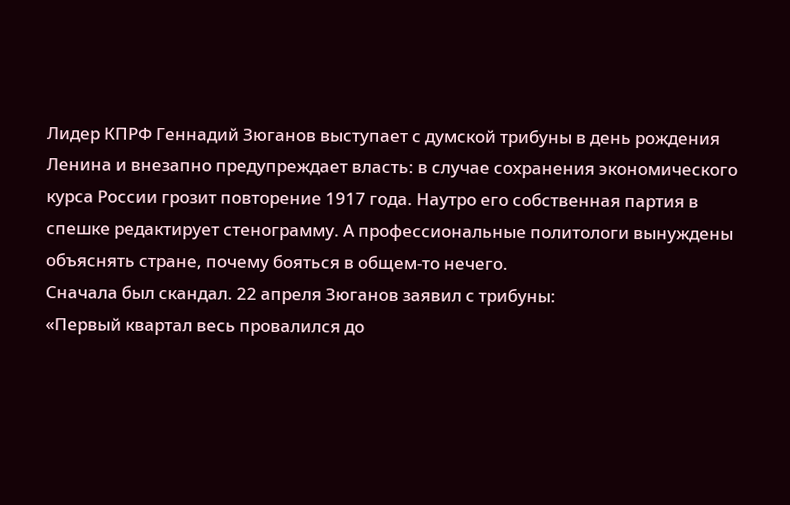Лидер КПРФ Геннадий Зюганов выступает с думской трибуны в день рождения Ленина и внезапно предупреждает власть: в случае сохранения экономического курса России грозит повторение 1917 года. Наутро его собственная партия в спешке редактирует стенограмму. А профессиональные политологи вынуждены объяснять стране, почему бояться в общем-то нечего.
Сначала был скандал. 22 апреля Зюганов заявил с трибуны:
«Первый квартал весь провалился до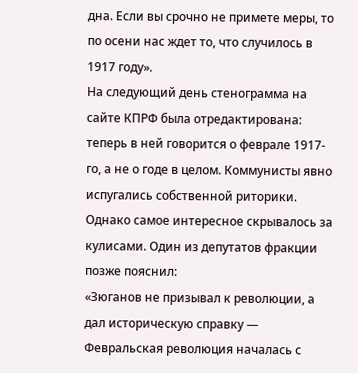дна. Если вы срочно не примете меры, то по осени нас ждет то, что случилось в 1917 году».
На следующий день стенограмма на сайте КПРФ была отредактирована: теперь в ней говорится о феврале 1917-го, а не о годе в целом. Коммунисты явно испугались собственной риторики.
Однако самое интересное скрывалось за кулисами. Один из депутатов фракции позже пояснил:
«Зюганов не призывал к революции, а дал историческую справку — Февральская революция началась с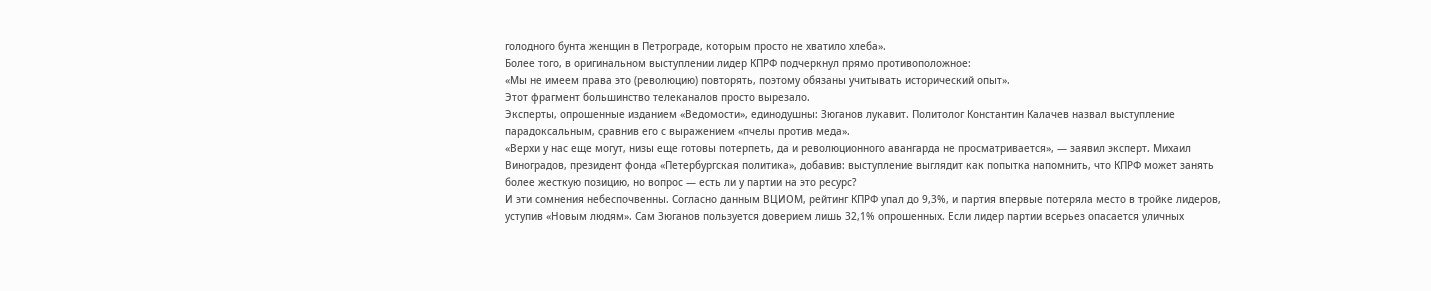голодного бунта женщин в Петрограде, которым просто не хватило хлеба».
Более того, в оригинальном выступлении лидер КПРФ подчеркнул прямо противоположное:
«Мы не имеем права это (революцию) повторять, поэтому обязаны учитывать исторический опыт».
Этот фрагмент большинство телеканалов просто вырезало.
Эксперты, опрошенные изданием «Ведомости», единодушны: Зюганов лукавит. Политолог Константин Калачев назвал выступление парадоксальным, сравнив его с выражением «пчелы против меда».
«Верхи у нас еще могут, низы еще готовы потерпеть, да и революционного авангарда не просматривается», — заявил эксперт. Михаил Виноградов, президент фонда «Петербургская политика», добавив: выступление выглядит как попытка напомнить, что КПРФ может занять более жесткую позицию, но вопрос — есть ли у партии на это ресурс?
И эти сомнения небеспочвенны. Согласно данным ВЦИОМ, рейтинг КПРФ упал до 9,3%, и партия впервые потеряла место в тройке лидеров, уступив «Новым людям». Сам Зюганов пользуется доверием лишь 32,1% опрошенных. Если лидер партии всерьез опасается уличных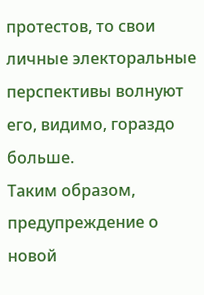протестов, то свои личные электоральные перспективы волнуют его, видимо, гораздо больше.
Таким образом, предупреждение о новой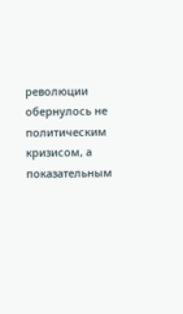революции обернулось не политическим кризисом, а показательным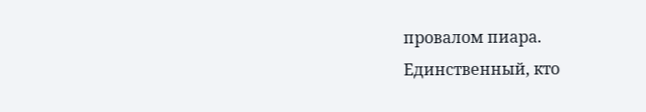провалом пиара. Единственный, кто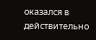оказался в действительно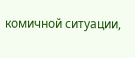комичной ситуации,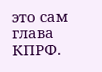это сам глава КПРФ.